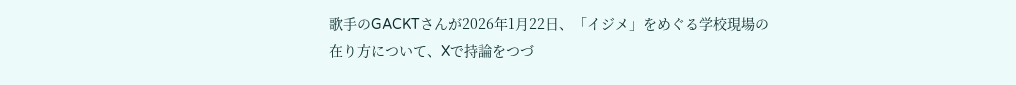歌手のGACKTさんが2026年1月22日、「イジメ」をめぐる学校現場の在り方について、Xで持論をつづ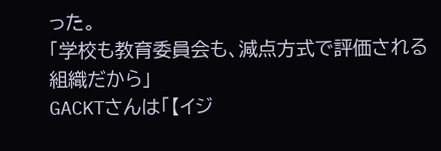った。
「学校も教育委員会も、減点方式で評価される組織だから」
GACKTさんは「【イジ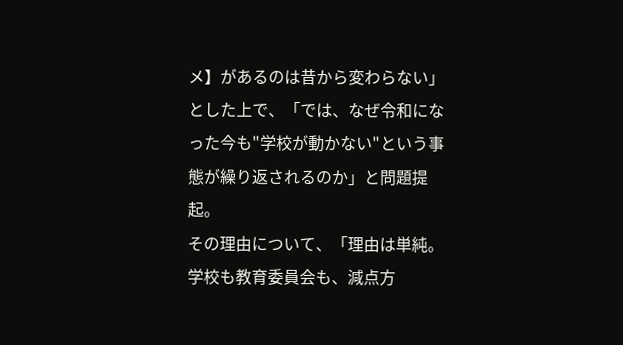メ】があるのは昔から変わらない」とした上で、「では、なぜ令和になった今も"学校が動かない"という事態が繰り返されるのか」と問題提起。
その理由について、「理由は単純。学校も教育委員会も、減点方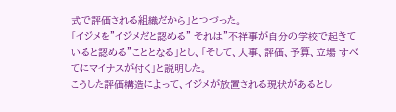式で評価される組織だから」とつづった。
「イジメを"イジメだと認める" それは"不祥事が自分の学校で起きていると認める"こととなる」とし、「そして、人事、評価、予算、立場 すべてにマイナスが付く」と説明した。
こうした評価構造によって、イジメが放置される現状があるとし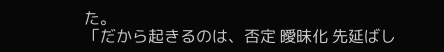た。
「だから起きるのは、否定 曖昧化 先延ばし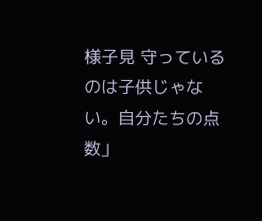様子見 守っているのは子供じゃない。自分たちの点数」